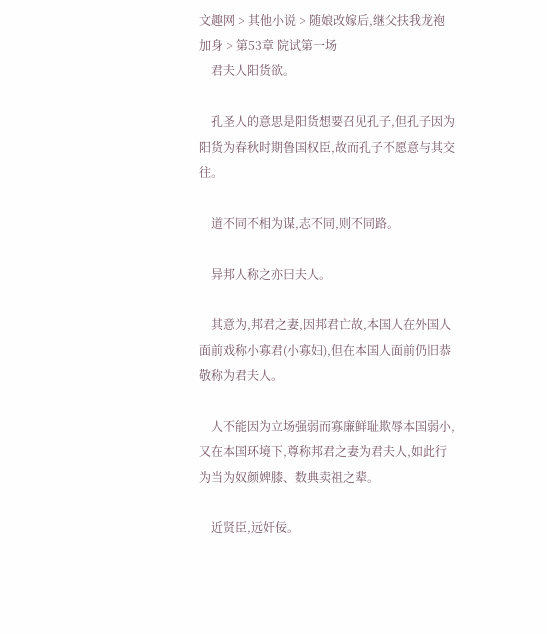文趣网 > 其他小说 > 随娘改嫁后,继父扶我龙袍加身 > 第53章 院试第一场
    君夫人阳货欲。

    孔圣人的意思是阳货想要召见孔子,但孔子因为阳货为春秋时期鲁国权臣,故而孔子不愿意与其交往。

    道不同不相为谋,志不同,则不同路。

    异邦人称之亦曰夫人。

    其意为,邦君之妻,因邦君亡故,本国人在外国人面前戏称小寡君(小寡妇),但在本国人面前仍旧恭敬称为君夫人。

    人不能因为立场强弱而寡廉鲜耻欺辱本国弱小,又在本国环境下,尊称邦君之妻为君夫人,如此行为当为奴颜婢膝、数典卖祖之辈。

    近贤臣,远奸佞。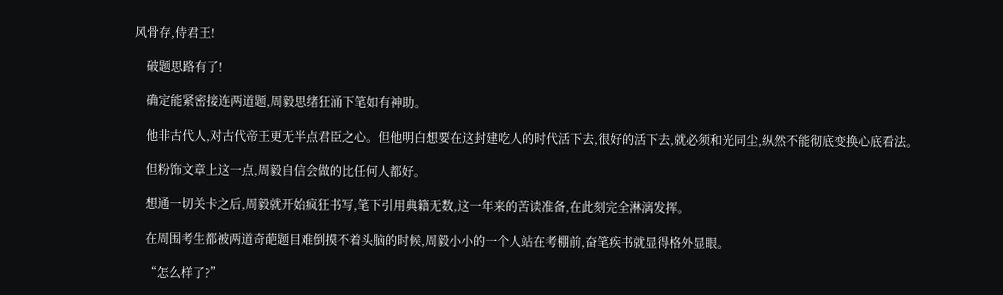风骨存,侍君王!

    破题思路有了!

    确定能紧密接连两道题,周毅思绪狂涌下笔如有神助。

    他非古代人,对古代帝王更无半点君臣之心。但他明白想要在这封建吃人的时代活下去,很好的活下去,就必须和光同尘,纵然不能彻底变换心底看法。

    但粉饰文章上这一点,周毅自信会做的比任何人都好。

    想通一切关卡之后,周毅就开始疯狂书写,笔下引用典籍无数,这一年来的苦读准备,在此刻完全淋漓发挥。

    在周围考生都被两道奇葩题目难倒摸不着头脑的时候,周毅小小的一个人站在考棚前,奋笔疾书就显得格外显眼。

    “怎么样了?”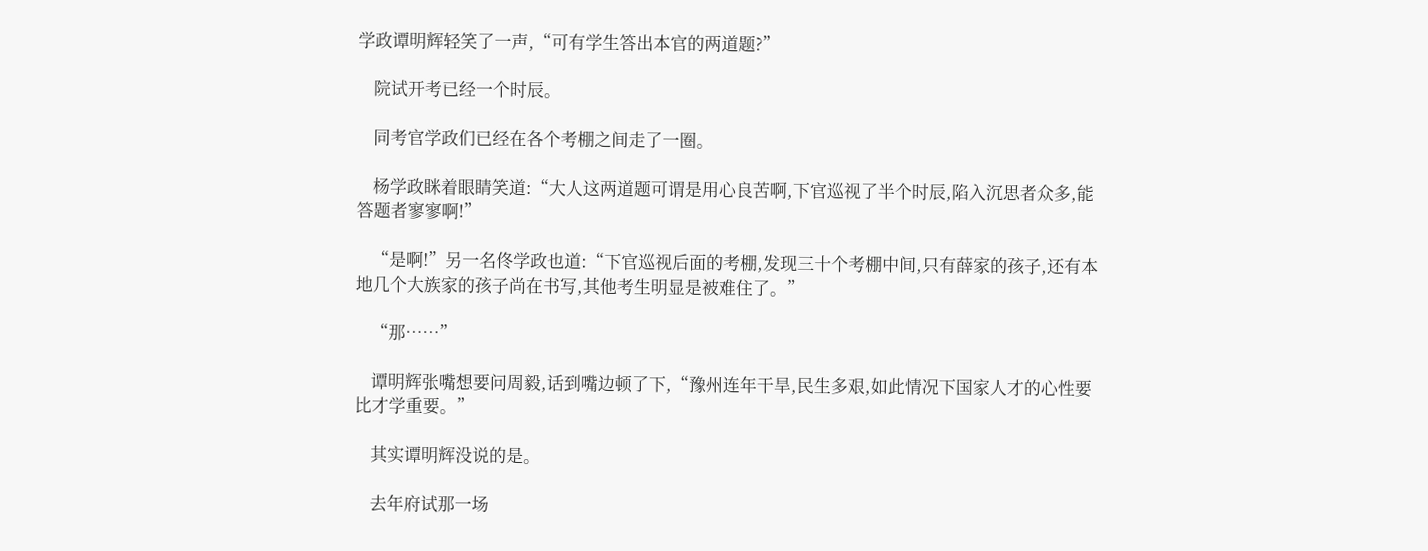学政谭明辉轻笑了一声,“可有学生答出本官的两道题?”

    院试开考已经一个时辰。

    同考官学政们已经在各个考棚之间走了一圈。

    杨学政眯着眼睛笑道:“大人这两道题可谓是用心良苦啊,下官巡视了半个时辰,陷入沉思者众多,能答题者寥寥啊!”

    “是啊!”另一名佟学政也道:“下官巡视后面的考棚,发现三十个考棚中间,只有薛家的孩子,还有本地几个大族家的孩子尚在书写,其他考生明显是被难住了。”

    “那……”

    谭明辉张嘴想要问周毅,话到嘴边顿了下,“豫州连年干旱,民生多艰,如此情况下国家人才的心性要比才学重要。”

    其实谭明辉没说的是。

    去年府试那一场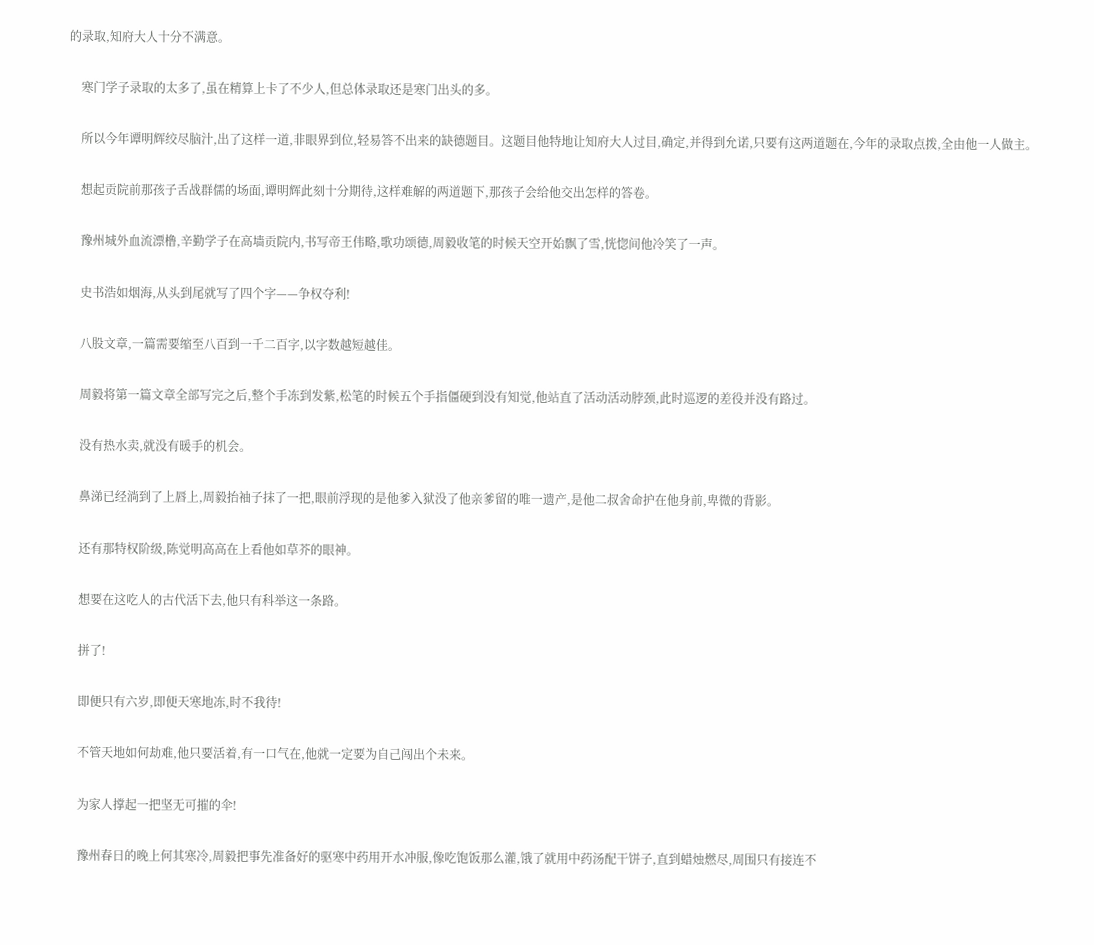的录取,知府大人十分不满意。

    寒门学子录取的太多了,虽在精算上卡了不少人,但总体录取还是寒门出头的多。

    所以今年谭明辉绞尽脑汁,出了这样一道,非眼界到位,轻易答不出来的缺德题目。这题目他特地让知府大人过目,确定,并得到允诺,只要有这两道题在,今年的录取点拨,全由他一人做主。

    想起贡院前那孩子舌战群儒的场面,谭明辉此刻十分期待,这样难解的两道题下,那孩子会给他交出怎样的答卷。

    豫州城外血流漂橹,辛勤学子在高墙贡院内,书写帝王伟略,歌功颂德,周毅收笔的时候天空开始飘了雪,恍惚间他冷笑了一声。

    史书浩如烟海,从头到尾就写了四个字——争权夺利!

    八股文章,一篇需要缩至八百到一千二百字,以字数越短越佳。

    周毅将第一篇文章全部写完之后,整个手冻到发紫,松笔的时候五个手指僵硬到没有知觉,他站直了活动活动脖颈,此时巡逻的差役并没有路过。

    没有热水卖,就没有暖手的机会。

    鼻涕已经淌到了上唇上,周毅抬袖子抹了一把,眼前浮现的是他爹入狱没了他亲爹留的唯一遗产,是他二叔舍命护在他身前,卑微的背影。

    还有那特权阶级,陈觉明高高在上看他如草芥的眼神。

    想要在这吃人的古代活下去,他只有科举这一条路。

    拼了!

    即便只有六岁,即便天寒地冻,时不我待!

    不管天地如何劫难,他只要活着,有一口气在,他就一定要为自己闯出个未来。

    为家人撑起一把坚无可摧的伞!

    豫州春日的晚上何其寒冷,周毅把事先准备好的驱寒中药用开水冲服,像吃饱饭那么灌,饿了就用中药汤配干饼子,直到蜡烛燃尽,周围只有接连不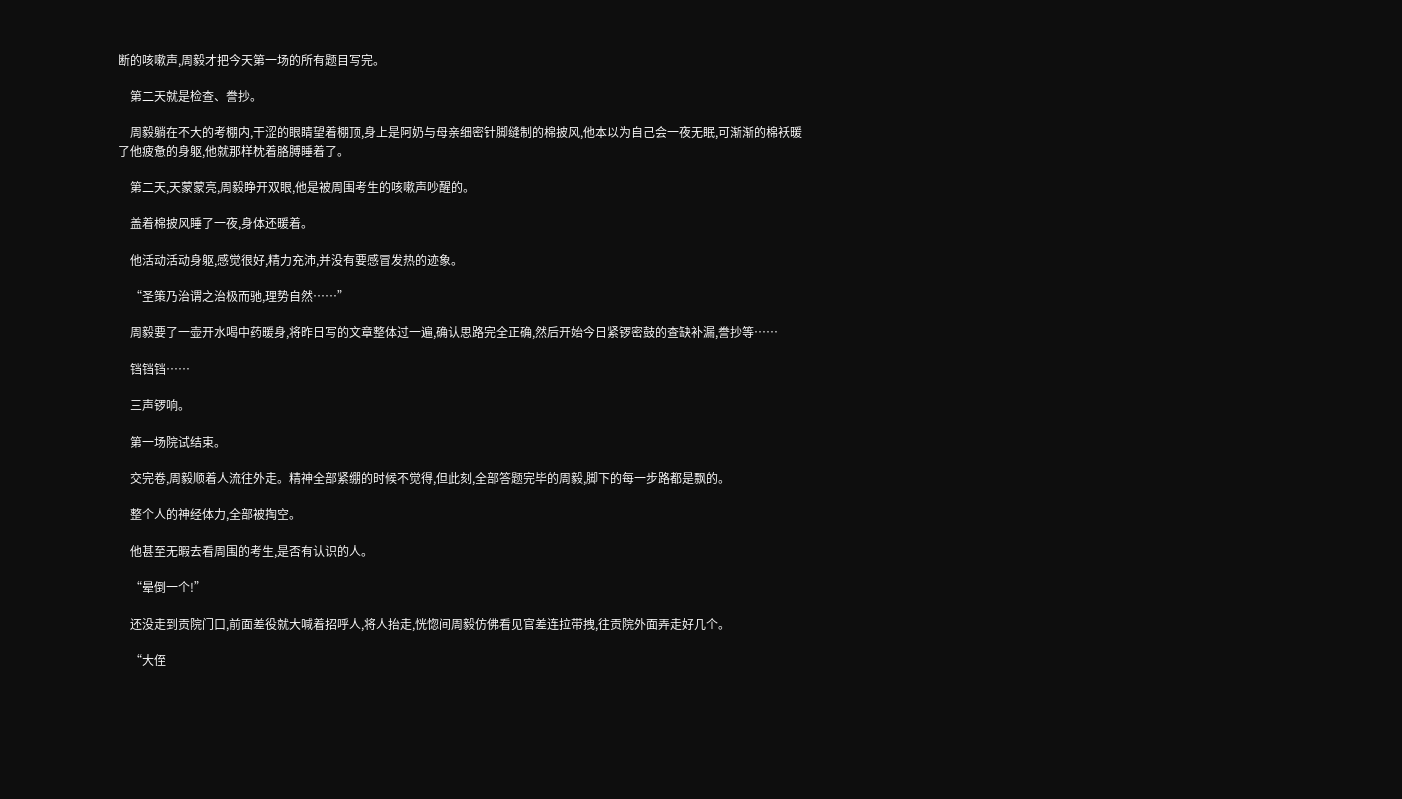断的咳嗽声,周毅才把今天第一场的所有题目写完。

    第二天就是检查、誊抄。

    周毅躺在不大的考棚内,干涩的眼睛望着棚顶,身上是阿奶与母亲细密针脚缝制的棉披风,他本以为自己会一夜无眠,可渐渐的棉袄暖了他疲惫的身躯,他就那样枕着胳膊睡着了。

    第二天,天蒙蒙亮,周毅睁开双眼,他是被周围考生的咳嗽声吵醒的。

    盖着棉披风睡了一夜,身体还暖着。

    他活动活动身躯,感觉很好,精力充沛,并没有要感冒发热的迹象。

    “圣策乃治谓之治极而驰,理势自然……”

    周毅要了一壶开水喝中药暖身,将昨日写的文章整体过一遍,确认思路完全正确,然后开始今日紧锣密鼓的查缺补漏,誊抄等……

    铛铛铛……

    三声锣响。

    第一场院试结束。

    交完卷,周毅顺着人流往外走。精神全部紧绷的时候不觉得,但此刻,全部答题完毕的周毅,脚下的每一步路都是飘的。

    整个人的神经体力,全部被掏空。

    他甚至无暇去看周围的考生,是否有认识的人。

    “晕倒一个!”

    还没走到贡院门口,前面差役就大喊着招呼人,将人抬走,恍惚间周毅仿佛看见官差连拉带拽,往贡院外面弄走好几个。

    “大侄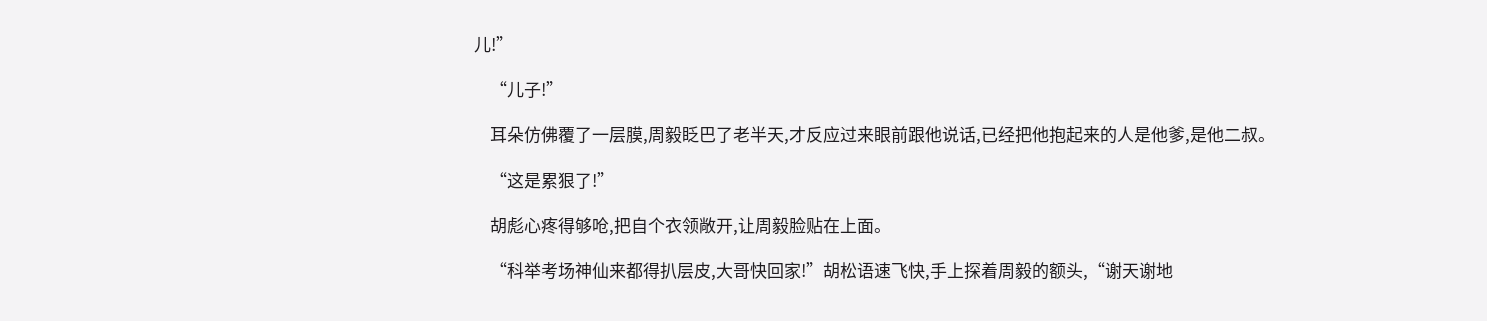儿!”

    “儿子!”

    耳朵仿佛覆了一层膜,周毅眨巴了老半天,才反应过来眼前跟他说话,已经把他抱起来的人是他爹,是他二叔。

    “这是累狠了!”

    胡彪心疼得够呛,把自个衣领敞开,让周毅脸贴在上面。

    “科举考场神仙来都得扒层皮,大哥快回家!”胡松语速飞快,手上探着周毅的额头,“谢天谢地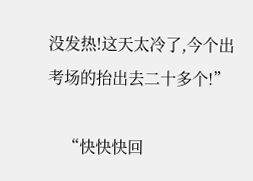没发热!这天太冷了,今个出考场的抬出去二十多个!”

    “快快快回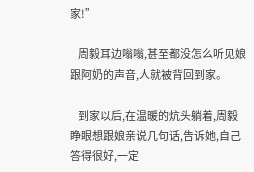家!”

    周毅耳边嗡嗡,甚至都没怎么听见娘跟阿奶的声音,人就被背回到家。

    到家以后,在温暖的炕头躺着,周毅睁眼想跟娘亲说几句话,告诉她,自己答得很好,一定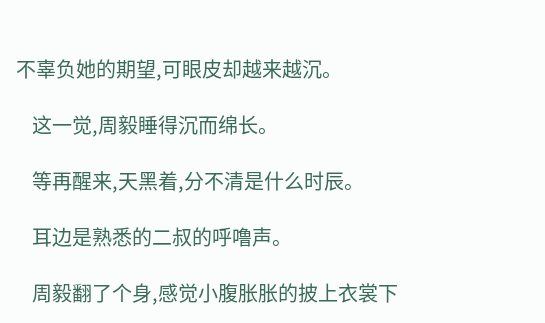不辜负她的期望,可眼皮却越来越沉。

    这一觉,周毅睡得沉而绵长。

    等再醒来,天黑着,分不清是什么时辰。

    耳边是熟悉的二叔的呼噜声。

    周毅翻了个身,感觉小腹胀胀的披上衣裳下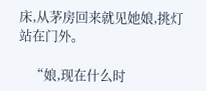床,从茅房回来就见她娘,挑灯站在门外。

    “娘,现在什么时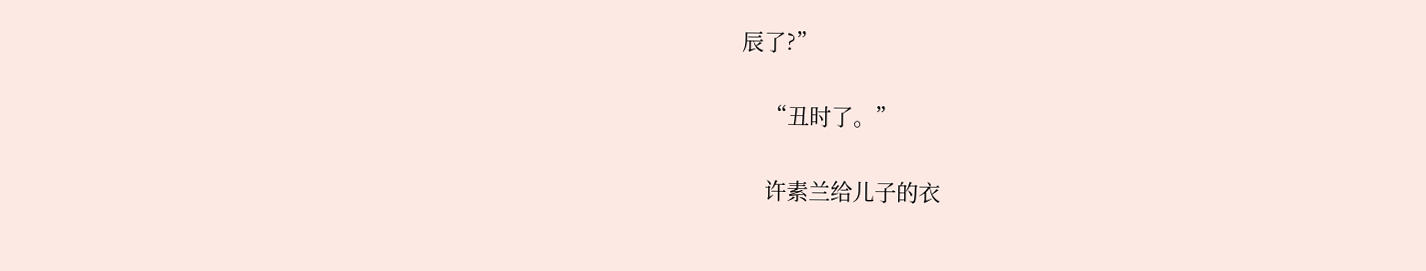辰了?”

    “丑时了。”

    许素兰给儿子的衣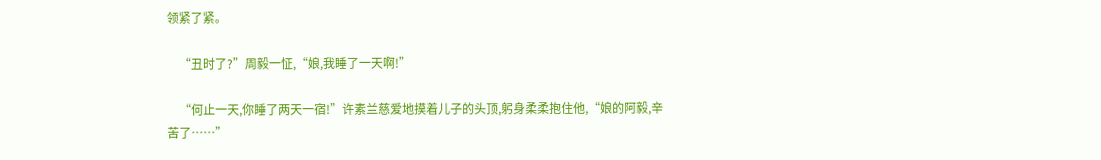领紧了紧。

    “丑时了?”周毅一怔,“娘,我睡了一天啊!”

    “何止一天,你睡了两天一宿!”许素兰慈爱地摸着儿子的头顶,躬身柔柔抱住他,“娘的阿毅,辛苦了……”